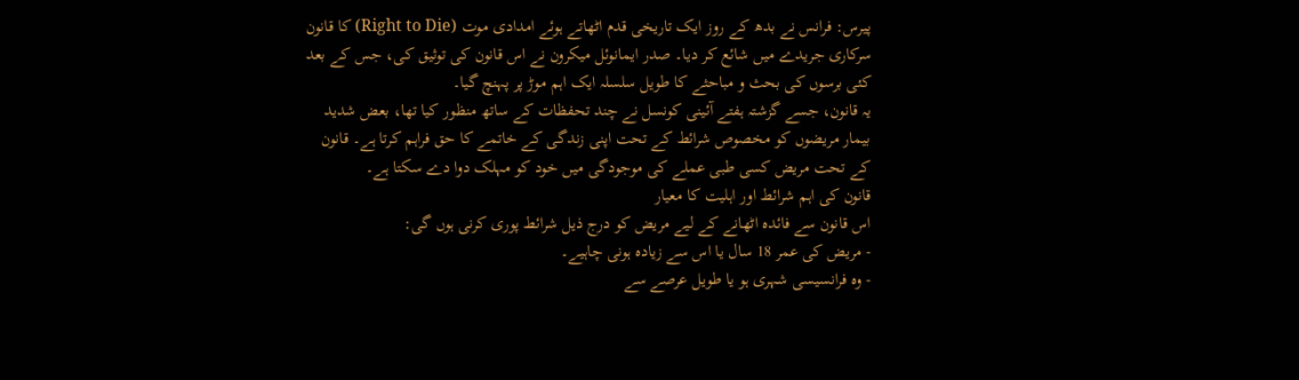پیرس: فرانس نے بدھ کے روز ایک تاریخی قدم اٹھاتے ہوئے امدادی موت (Right to Die) کا قانون سرکاری جریدے میں شائع کر دیا۔ صدر ایمانوئل میکرون نے اس قانون کی توثیق کی، جس کے بعد کئی برسوں کی بحث و مباحثے کا طویل سلسلہ ایک اہم موڑ پر پہنچ گیا۔
یہ قانون، جسے گزشتہ ہفتے آئینی کونسل نے چند تحفظات کے ساتھ منظور کیا تھا، بعض شدید بیمار مریضوں کو مخصوص شرائط کے تحت اپنی زندگی کے خاتمے کا حق فراہم کرتا ہے۔ قانون کے تحت مریض کسی طبی عملے کی موجودگی میں خود کو مہلک دوا دے سکتا ہے۔
قانون کی اہم شرائط اور اہلیت کا معیار
اس قانون سے فائدہ اٹھانے کے لیے مریض کو درج ذیل شرائط پوری کرنی ہوں گی:
- مریض کی عمر 18 سال یا اس سے زیادہ ہونی چاہیے۔
- وہ فرانسیسی شہری ہو یا طویل عرصے سے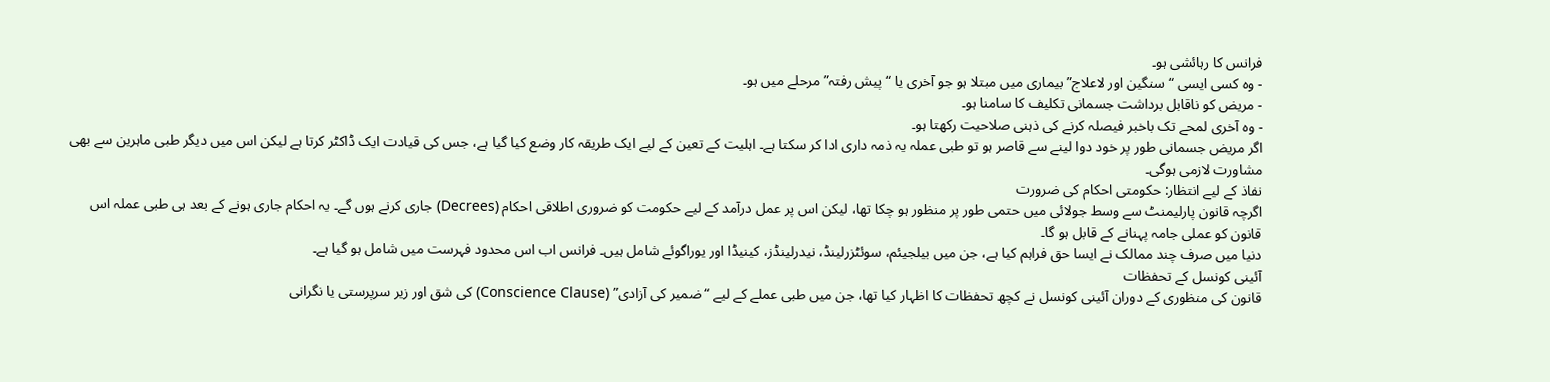فرانس کا رہائشی ہو۔
- وہ کسی ایسی “سنگین اور لاعلاج” بیماری میں مبتلا ہو جو آخری یا “پیش رفتہ” مرحلے میں ہو۔
- مریض کو ناقابل برداشت جسمانی تکلیف کا سامنا ہو۔
- وہ آخری لمحے تک باخبر فیصلہ کرنے کی ذہنی صلاحیت رکھتا ہو۔
اگر مریض جسمانی طور پر خود دوا لینے سے قاصر ہو تو طبی عملہ یہ ذمہ داری ادا کر سکتا ہے۔ اہلیت کے تعین کے لیے ایک طریقہ کار وضع کیا گیا ہے، جس کی قیادت ایک ڈاکٹر کرتا ہے لیکن اس میں دیگر طبی ماہرین سے بھی مشاورت لازمی ہوگی۔
نفاذ کے لیے انتظار: حکومتی احکام کی ضرورت
اگرچہ قانون پارلیمنٹ سے وسط جولائی میں حتمی طور پر منظور ہو چکا تھا، لیکن اس پر عمل درآمد کے لیے حکومت کو ضروری اطلاقی احکام (Decrees) جاری کرنے ہوں گے۔ یہ احکام جاری ہونے کے بعد ہی طبی عملہ اس قانون کو عملی جامہ پہنانے کے قابل ہو گا۔
دنیا میں صرف چند ممالک نے ایسا حق فراہم کیا ہے، جن میں بیلجیئم، سوئٹزرلینڈ، نیدرلینڈز، کینیڈا اور یوراگوئے شامل ہیں۔ فرانس اب اس محدود فہرست میں شامل ہو گیا ہے۔
آئینی کونسل کے تحفظات
قانون کی منظوری کے دوران آئینی کونسل نے کچھ تحفظات کا اظہار کیا تھا، جن میں طبی عملے کے لیے “ضمیر کی آزادی” (Conscience Clause) کی شق اور زیر سرپرستی یا نگرانی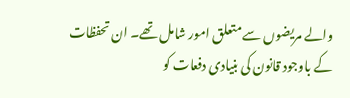والے مریضوں سے متعلق امور شامل تھے۔ ان تحفظات کے باوجود قانون کی بنیادی دفعات کو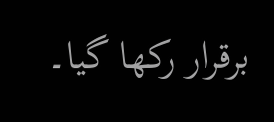برقرار رکھا گیا۔